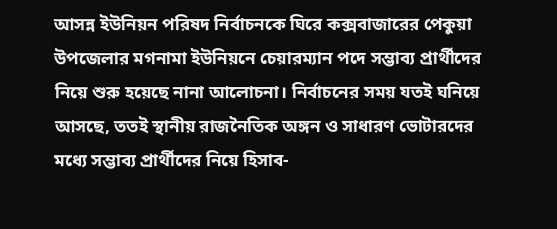আসন্ন ইউনিয়ন পরিষদ নির্বাচনকে ঘিরে কক্সবাজারের পেকুয়া উপজেলার মগনামা ইউনিয়নে চেয়ারম্যান পদে সম্ভাব্য প্রার্থীদের নিয়ে শুরু হয়েছে নানা আলোচনা। নির্বাচনের সময় যতই ঘনিয়ে আসছে, ততই স্থানীয় রাজনৈতিক অঙ্গন ও সাধারণ ভোটারদের মধ্যে সম্ভাব্য প্রার্থীদের নিয়ে হিসাব-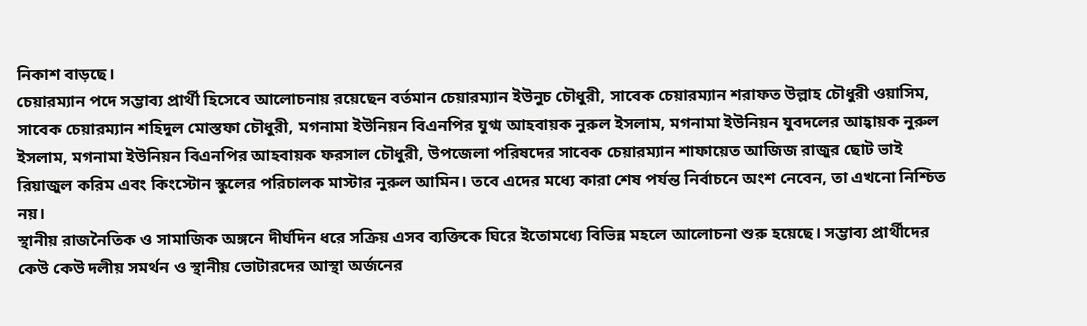নিকাশ বাড়ছে।
চেয়ারম্যান পদে সম্ভাব্য প্রার্থী হিসেবে আলোচনায় রয়েছেন বর্তমান চেয়ারম্যান ইউনুচ চৌধুরী, সাবেক চেয়ারম্যান শরাফত উল্লাহ চৌধুরী ওয়াসিম, সাবেক চেয়ারম্যান শহিদুল মোস্তফা চৌধুরী, মগনামা ইউনিয়ন বিএনপির যুগ্ম আহবায়ক নুরুল ইসলাম, মগনামা ইউনিয়ন যুবদলের আহ্বায়ক নুরুল ইসলাম, মগনামা ইউনিয়ন বিএনপির আহবায়ক ফরসাল চৌধুরী, উপজেলা পরিষদের সাবেক চেয়ারম্যান শাফায়েত আজিজ রাজুর ছোট ভাই রিয়াজুল করিম এবং কিংস্টোন স্কুলের পরিচালক মাস্টার নুরুল আমিন। তবে এদের মধ্যে কারা শেষ পর্যন্ত নির্বাচনে অংশ নেবেন, তা এখনো নিশ্চিত নয়।
স্থানীয় রাজনৈতিক ও সামাজিক অঙ্গনে দীর্ঘদিন ধরে সক্রিয় এসব ব্যক্তিকে ঘিরে ইতোমধ্যে বিভিন্ন মহলে আলোচনা শুরু হয়েছে। সম্ভাব্য প্রার্থীদের কেউ কেউ দলীয় সমর্থন ও স্থানীয় ভোটারদের আস্থা অর্জনের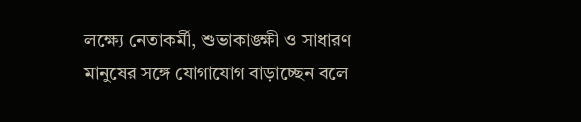লক্ষ্যে নেতাকর্মী, শুভাকাঙ্ক্ষী ও সাধারণ মানুষের সঙ্গে যোগাযোগ বাড়াচ্ছেন বলে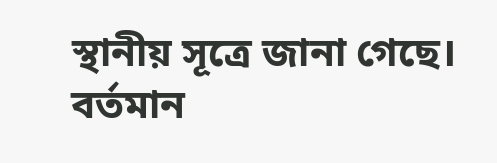স্থানীয় সূত্রে জানা গেছে।
বর্তমান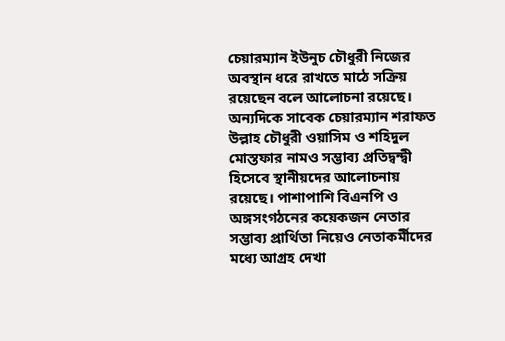চেয়ারম্যান ইউনুচ চৌধুরী নিজের অবস্থান ধরে রাখতে মাঠে সক্রিয় রয়েছেন বলে আলোচনা রয়েছে। অন্যদিকে সাবেক চেয়ারম্যান শরাফত উল্লাহ চৌধুরী ওয়াসিম ও শহিদুল মোস্তফার নামও সম্ভাব্য প্রতিদ্বন্দ্বী হিসেবে স্থানীয়দের আলোচনায় রয়েছে। পাশাপাশি বিএনপি ও অঙ্গসংগঠনের কয়েকজন নেতার সম্ভাব্য প্রার্থিতা নিয়েও নেতাকর্মীদের মধ্যে আগ্রহ দেখা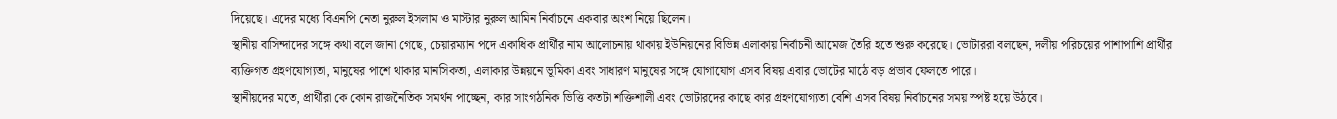দিয়েছে। এদের মধ্যে বিএনপি নেতা নুরুল ইসলাম ও মাস্টার নুরুল আমিন নির্বাচনে একবার অংশ নিয়ে ছিলেন।
স্থানীয় বাসিন্দাদের সঙ্গে কথা বলে জানা গেছে, চেয়ারম্যান পদে একাধিক প্রার্থীর নাম আলোচনায় থাকায় ইউনিয়নের বিভিন্ন এলাকায় নির্বাচনী আমেজ তৈরি হতে শুরু করেছে। ভোটাররা বলছেন, দলীয় পরিচয়ের পাশাপাশি প্রার্থীর ব্যক্তিগত গ্রহণযোগ্যতা, মানুষের পাশে থাকার মানসিকতা, এলাকার উন্নয়নে ভূমিকা এবং সাধারণ মানুষের সঙ্গে যোগাযোগ এসব বিষয় এবার ভোটের মাঠে বড় প্রভাব ফেলতে পারে।
স্থানীয়দের মতে, প্রার্থীরা কে কোন রাজনৈতিক সমর্থন পাচ্ছেন, কার সাংগঠনিক ভিত্তি কতটা শক্তিশালী এবং ভোটারদের কাছে কার গ্রহণযোগ্যতা বেশি এসব বিষয় নির্বাচনের সময় স্পষ্ট হয়ে উঠবে।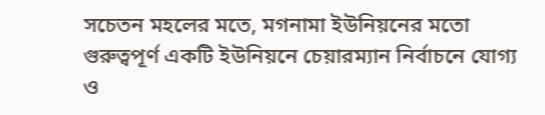সচেতন মহলের মতে, মগনামা ইউনিয়নের মতো গুরুত্বপূর্ণ একটি ইউনিয়নে চেয়ারম্যান নির্বাচনে যোগ্য ও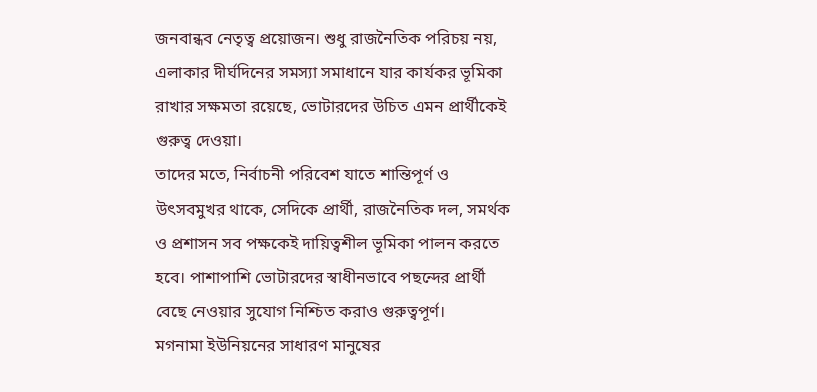জনবান্ধব নেতৃত্ব প্রয়োজন। শুধু রাজনৈতিক পরিচয় নয়, এলাকার দীর্ঘদিনের সমস্যা সমাধানে যার কার্যকর ভূমিকা রাখার সক্ষমতা রয়েছে, ভোটারদের উচিত এমন প্রার্থীকেই গুরুত্ব দেওয়া।
তাদের মতে, নির্বাচনী পরিবেশ যাতে শান্তিপূর্ণ ও উৎসবমুখর থাকে, সেদিকে প্রার্থী, রাজনৈতিক দল, সমর্থক ও প্রশাসন সব পক্ষকেই দায়িত্বশীল ভূমিকা পালন করতে হবে। পাশাপাশি ভোটারদের স্বাধীনভাবে পছন্দের প্রার্থী বেছে নেওয়ার সুযোগ নিশ্চিত করাও গুরুত্বপূর্ণ।
মগনামা ইউনিয়নের সাধারণ মানুষের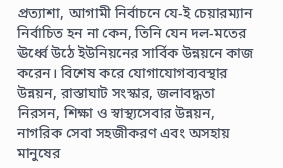প্রত্যাশা, আগামী নির্বাচনে যে-ই চেয়ারম্যান নির্বাচিত হন না কেন, তিনি যেন দল-মতের ঊর্ধ্বে উঠে ইউনিয়নের সার্বিক উন্নয়নে কাজ করেন। বিশেষ করে যোগাযোগব্যবস্থার উন্নয়ন, রাস্তাঘাট সংস্কার, জলাবদ্ধতা নিরসন, শিক্ষা ও স্বাস্থ্যসেবার উন্নয়ন, নাগরিক সেবা সহজীকরণ এবং অসহায় মানুষের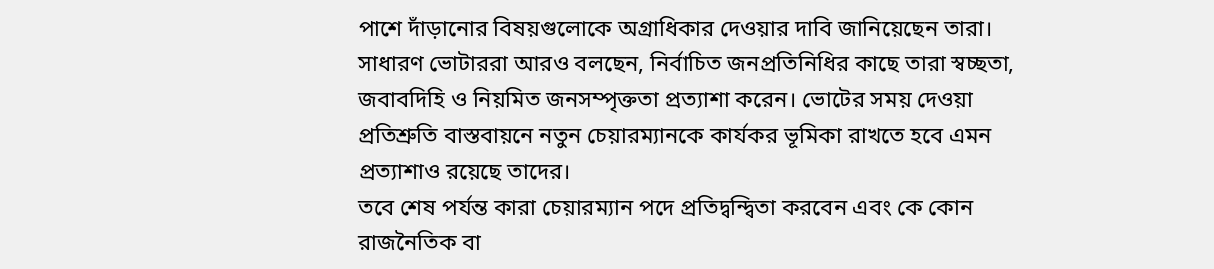পাশে দাঁড়ানোর বিষয়গুলোকে অগ্রাধিকার দেওয়ার দাবি জানিয়েছেন তারা।
সাধারণ ভোটাররা আরও বলছেন, নির্বাচিত জনপ্রতিনিধির কাছে তারা স্বচ্ছতা, জবাবদিহি ও নিয়মিত জনসম্পৃক্ততা প্রত্যাশা করেন। ভোটের সময় দেওয়া প্রতিশ্রুতি বাস্তবায়নে নতুন চেয়ারম্যানকে কার্যকর ভূমিকা রাখতে হবে এমন প্রত্যাশাও রয়েছে তাদের।
তবে শেষ পর্যন্ত কারা চেয়ারম্যান পদে প্রতিদ্বন্দ্বিতা করবেন এবং কে কোন রাজনৈতিক বা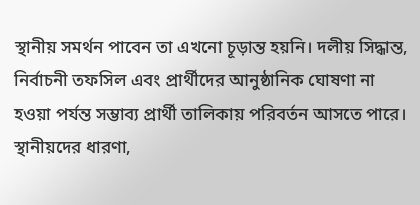স্থানীয় সমর্থন পাবেন তা এখনো চূড়ান্ত হয়নি। দলীয় সিদ্ধান্ত, নির্বাচনী তফসিল এবং প্রার্থীদের আনুষ্ঠানিক ঘোষণা না হওয়া পর্যন্ত সম্ভাব্য প্রার্থী তালিকায় পরিবর্তন আসতে পারে।
স্থানীয়দের ধারণা,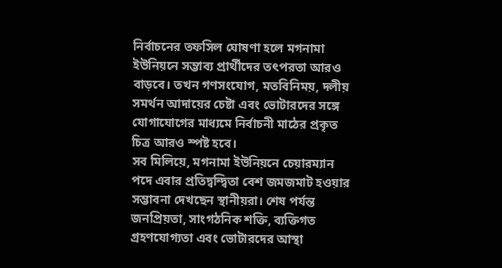নির্বাচনের তফসিল ঘোষণা হলে মগনামা ইউনিয়নে সম্ভাব্য প্রার্থীদের তৎপরতা আরও বাড়বে। তখন গণসংযোগ, মতবিনিময়, দলীয় সমর্থন আদায়ের চেষ্টা এবং ভোটারদের সঙ্গে যোগাযোগের মাধ্যমে নির্বাচনী মাঠের প্রকৃত চিত্র আরও স্পষ্ট হবে।
সব মিলিয়ে, মগনামা ইউনিয়নে চেয়ারম্যান পদে এবার প্রতিদ্বন্দ্বিতা বেশ জমজমাট হওয়ার সম্ভাবনা দেখছেন স্থানীয়রা। শেষ পর্যন্ত জনপ্রিয়তা, সাংগঠনিক শক্তি, ব্যক্তিগত গ্রহণযোগ্যতা এবং ভোটারদের আস্থা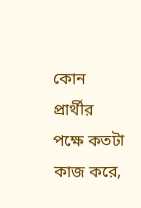কোন প্রার্থীর পক্ষে কতটা কাজ করে,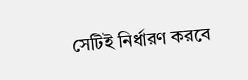সেটিই নির্ধারণ করবে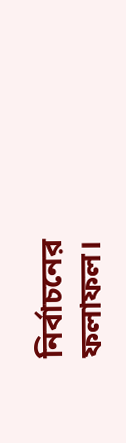নির্বাচনের ফলাফল।